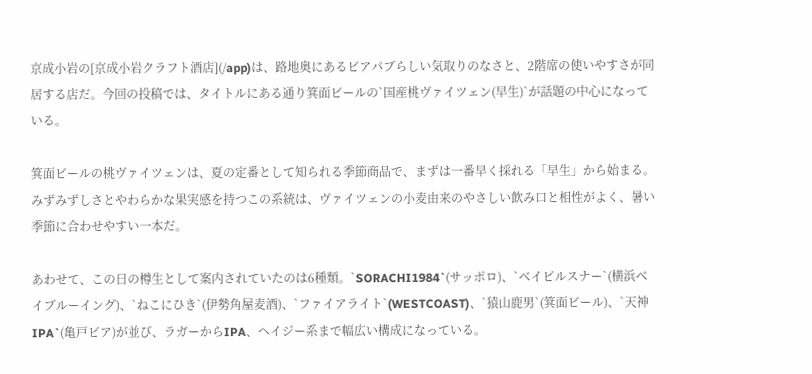京成小岩の[京成小岩クラフト酒店](/app)は、路地奥にあるビアパブらしい気取りのなさと、2階席の使いやすさが同居する店だ。今回の投稿では、タイトルにある通り箕面ビールの`国産桃ヴァイツェン(早生)`が話題の中心になっている。

箕面ビールの桃ヴァイツェンは、夏の定番として知られる季節商品で、まずは一番早く採れる「早生」から始まる。みずみずしさとやわらかな果実感を持つこの系統は、ヴァイツェンの小麦由来のやさしい飲み口と相性がよく、暑い季節に合わせやすい一本だ。

あわせて、この日の樽生として案内されていたのは6種類。`SORACHI1984`(サッポロ)、`ベイピルスナー`(横浜ベイブルーイング)、`ねこにひき`(伊勢角屋麦酒)、`ファイアライト`(WESTCOAST)、`猿山鹿男`(箕面ビール)、`天神IPA`(亀戸ビア)が並び、ラガーからIPA、ヘイジー系まで幅広い構成になっている。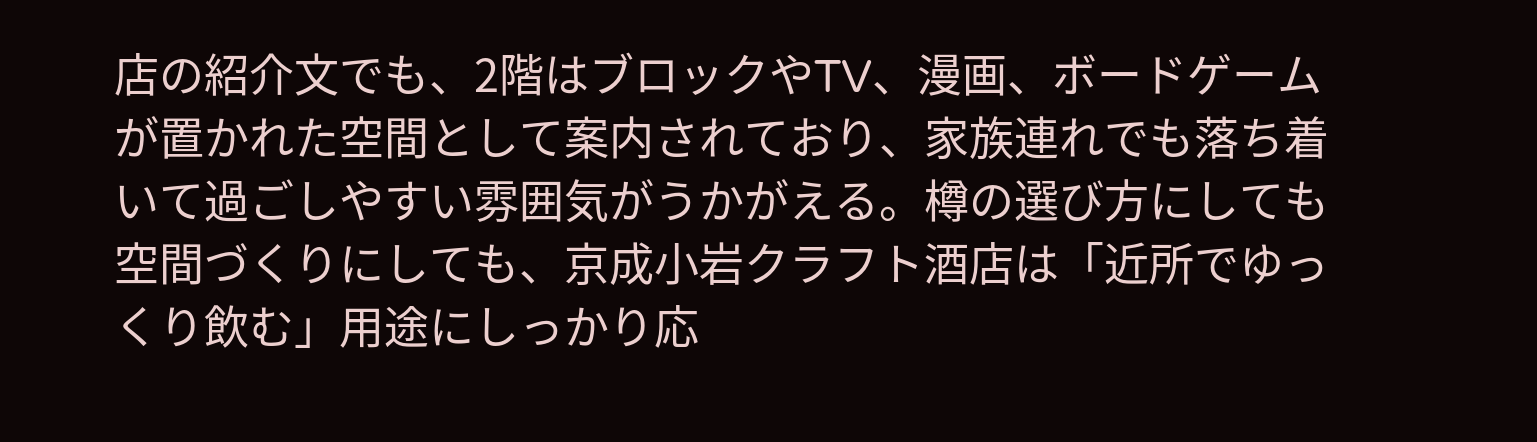店の紹介文でも、2階はブロックやTV、漫画、ボードゲームが置かれた空間として案内されており、家族連れでも落ち着いて過ごしやすい雰囲気がうかがえる。樽の選び方にしても空間づくりにしても、京成小岩クラフト酒店は「近所でゆっくり飲む」用途にしっかり応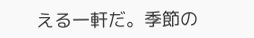える一軒だ。季節の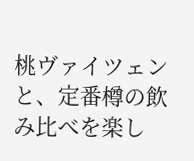桃ヴァイツェンと、定番樽の飲み比べを楽し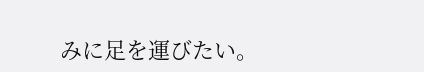みに足を運びたい。